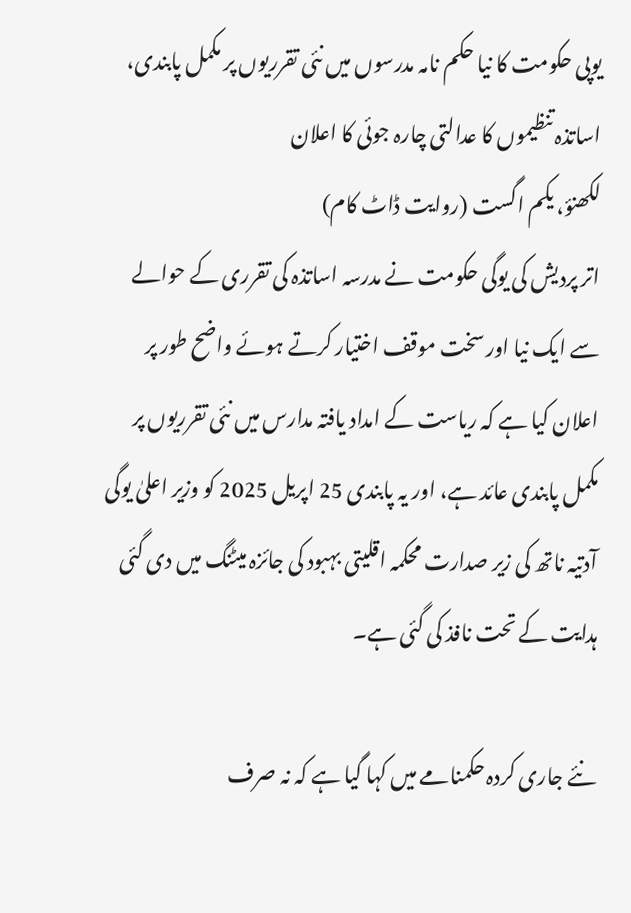یوپی حکومت کا نیا حکم نامہ مدرسوں میں نئی تقرریوں پر مکمل پابندی، اساتذہ تنظیموں کا عدالتی چارہ جوئی کا اعلان
لکھنؤ، یکم اگست (روایت ڈاٹ کام)
اتر پردیش کی یوگی حکومت نے مدرسہ اساتذہ کی تقرری کے حوالے سے ایک نیا اور سخت موقف اختیار کرتے ہوئے واضح طور پر اعلان کیا ہے کہ ریاست کے امداد یافتہ مدارس میں نئی تقرریوں پر مکمل پابندی عائد ہے، اور یہ پابندی 25 اپریل 2025 کو وزیر اعلیٰ یوگی آدتیہ ناتھ کی زیر صدارت محکمہ اقلیتی بہبود کی جائزہ میٹنگ میں دی گئی ہدایت کے تحت نافذ کی گئی ہے۔

نئے جاری کردہ حکمنامے میں کہا گیا ہے کہ نہ صرف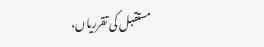مستقبل کی تقرریاں،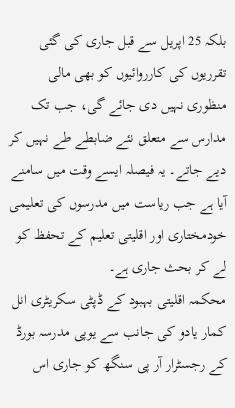بلکہ 25 اپریل سے قبل جاری کی گئی تقرریوں کی کارروائیوں کو بھی مالی منظوری نہیں دی جائے گی، جب تک مدارس سے متعلق نئے ضابطے طے نہیں کر دیے جاتے۔ یہ فیصلہ ایسے وقت میں سامنے آیا ہے جب ریاست میں مدرسوں کی تعلیمی خودمختاری اور اقلیتی تعلیم کے تحفظ کو لے کر بحث جاری ہے۔
محکمہ اقلیتی بہبود کے ڈپٹی سکریٹری انل کمار یادو کی جانب سے یوپی مدرسہ بورڈ کے رجسٹرار آر پی سنگھ کو جاری اس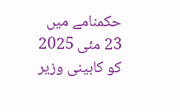حکمنامے میں 23 مئی 2025 کو کابینی وزیر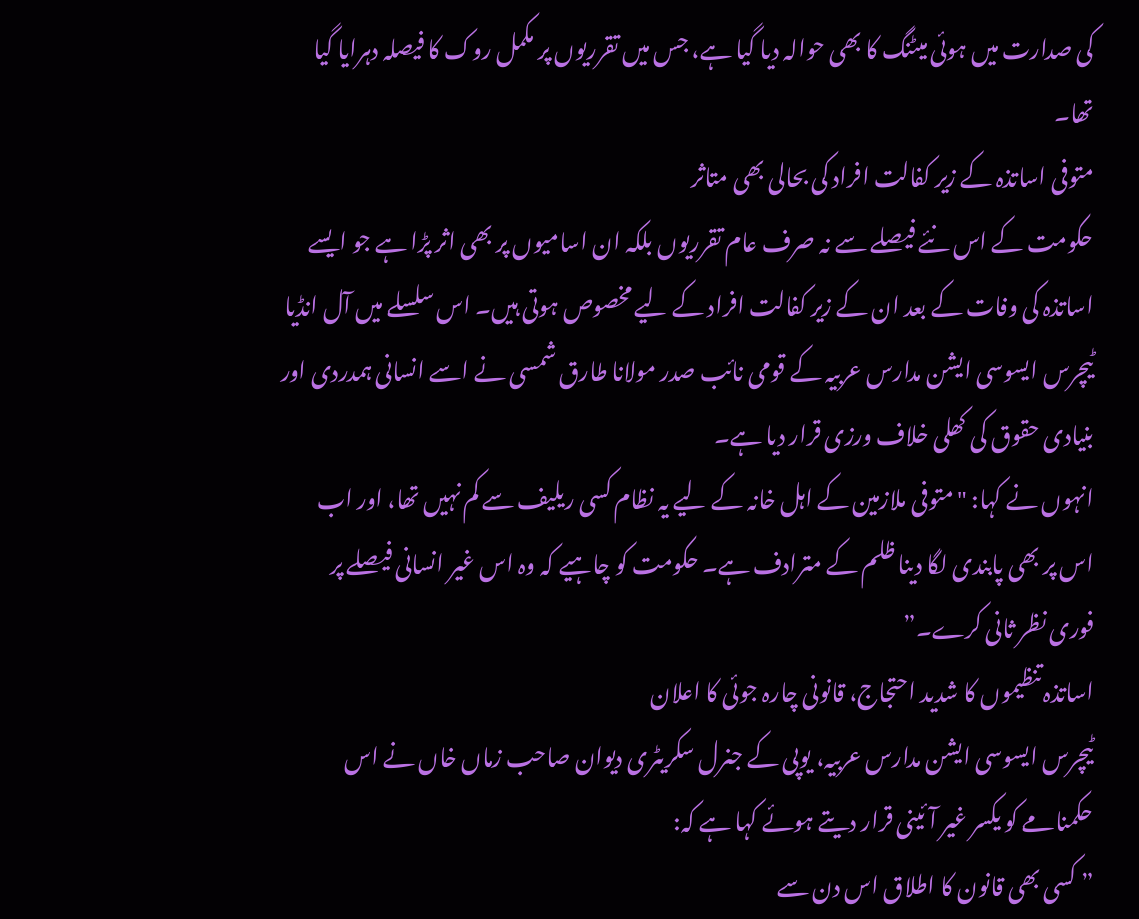کی صدارت میں ہوئی میٹنگ کا بھی حوالہ دیا گیا ہے، جس میں تقرریوں پر مکمل روک کا فیصلہ دہرایا گیا تھا۔
متوفی اساتذہ کے زیر کفالت افراد کی بحالی بھی متاثر
حکومت کے اس نئے فیصلے سے نہ صرف عام تقرریوں بلکہ ان اسامیوں پر بھی اثر پڑا ہے جو ایسے اساتذہ کی وفات کے بعد ان کے زیر کفالت افراد کے لیے مخصوص ہوتی ہیں۔ اس سلسلے میں آل انڈیا ٹیچرس ایسوسی ایشن مدارس عربیہ کے قومی نائب صدر مولانا طارق شمسی نے اسے انسانی ہمدردی اور بنیادی حقوق کی کھلی خلاف ورزی قرار دیا ہے۔
انہوں نے کہا: "متوفی ملازمین کے اہل خانہ کے لیے یہ نظام کسی ریلیف سے کم نہیں تھا، اور اب اس پر بھی پابندی لگا دینا ظلم کے مترادف ہے۔ حکومت کو چاہیے کہ وہ اس غیر انسانی فیصلے پر فوری نظر ثانی کرے۔”
اساتذہ تنظیموں کا شدید احتجاج، قانونی چارہ جوئی کا اعلان
ٹیچرس ایسوسی ایشن مدارس عربیہ، یوپی کے جنرل سکریٹری دیوان صاحب زماں خاں نے اس حکمنامے کو یکسر غیر آئینی قرار دیتے ہوئے کہا ہے کہ:
” کسی بھی قانون کا اطلاق اس دن سے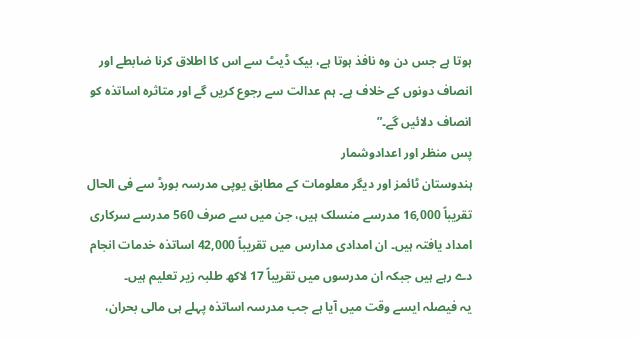ہوتا ہے جس دن وہ نافذ ہوتا ہے، بیک ڈیٹ سے اس کا اطلاق کرنا ضابطے اور انصاف دونوں کے خلاف ہے۔ ہم عدالت سے رجوع کریں گے اور متاثرہ اساتذہ کو انصاف دلائیں گے۔”
پس منظر اور اعدادوشمار
ہندوستان ٹائمز اور دیگر معلومات کے مطابق یوپی مدرسہ بورڈ سے فی الحال تقریباً 16,000 مدرسے منسلک ہیں، جن میں سے صرف 560 مدرسے سرکاری امداد یافتہ ہیں۔ ان امدادی مدارس میں تقریباً 42,000 اساتذہ خدمات انجام دے رہے ہیں جبکہ ان مدرسوں میں تقریباً 17 لاکھ طلبہ زیر تعلیم ہیں۔
یہ فیصلہ ایسے وقت میں آیا ہے جب مدرسہ اساتذہ پہلے ہی مالی بحران،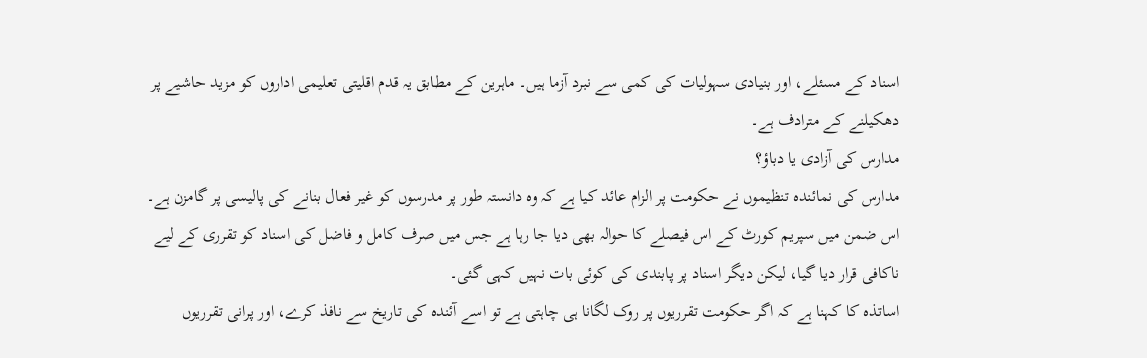اسناد کے مسئلے، اور بنیادی سہولیات کی کمی سے نبرد آزما ہیں۔ ماہرین کے مطابق یہ قدم اقلیتی تعلیمی اداروں کو مزید حاشیے پر دھکیلنے کے مترادف ہے۔
مدارس کی آزادی یا دباؤ؟
مدارس کی نمائندہ تنظیموں نے حکومت پر الزام عائد کیا ہے کہ وہ دانستہ طور پر مدرسوں کو غیر فعال بنانے کی پالیسی پر گامزن ہے۔ اس ضمن میں سپریم کورٹ کے اس فیصلے کا حوالہ بھی دیا جا رہا ہے جس میں صرف کامل و فاضل کی اسناد کو تقرری کے لیے ناکافی قرار دیا گیا، لیکن دیگر اسناد پر پابندی کی کوئی بات نہیں کہی گئی۔
اساتذہ کا کہنا ہے کہ اگر حکومت تقرریوں پر روک لگانا ہی چاہتی ہے تو اسے آئندہ کی تاریخ سے نافذ کرے، اور پرانی تقرریوں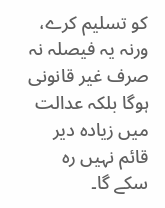کو تسلیم کرے، ورنہ یہ فیصلہ نہ صرف غیر قانونی ہوگا بلکہ عدالت میں زیادہ دیر قائم نہیں رہ سکے گا۔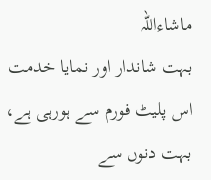ماشاءاللہ
بہت شاندار اور نمایا خدمت اس پلیٹ فورم سے ہورہی ہے، بہت دنوں سے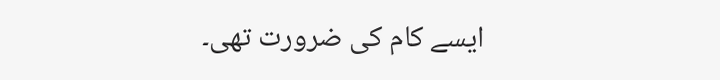ایسے کام کی ضرورت تھی۔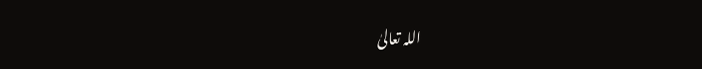اللہ تعالیٰ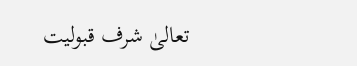تعالیٰ شرف قبولیت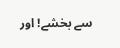سے بخشے! اور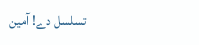تسلسل دے! آمین